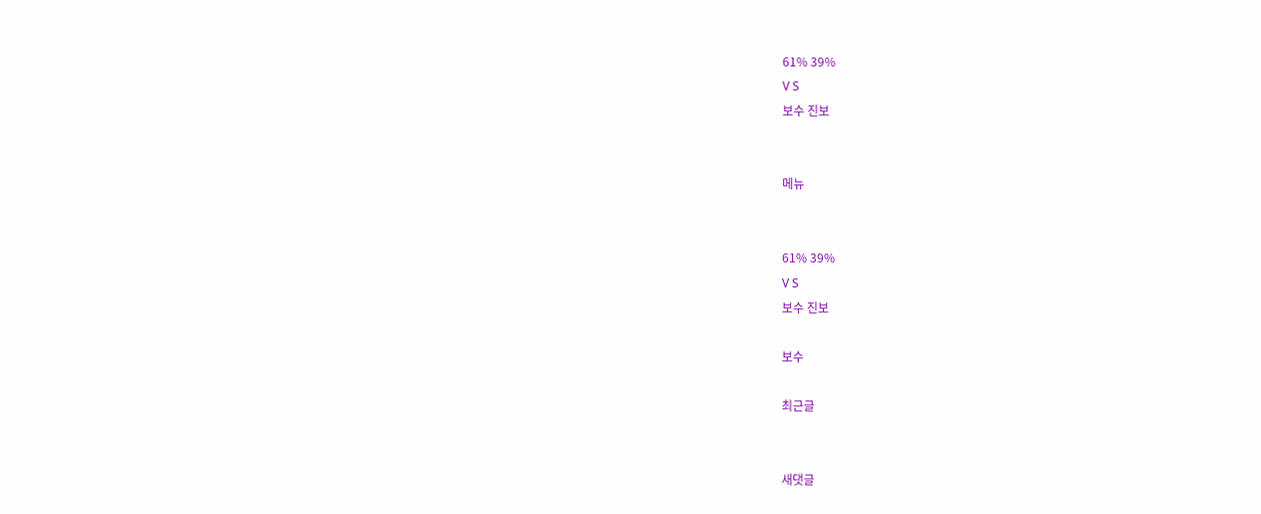61% 39%
V S
보수 진보


메뉴


61% 39%
V S
보수 진보

보수

최근글


새댓글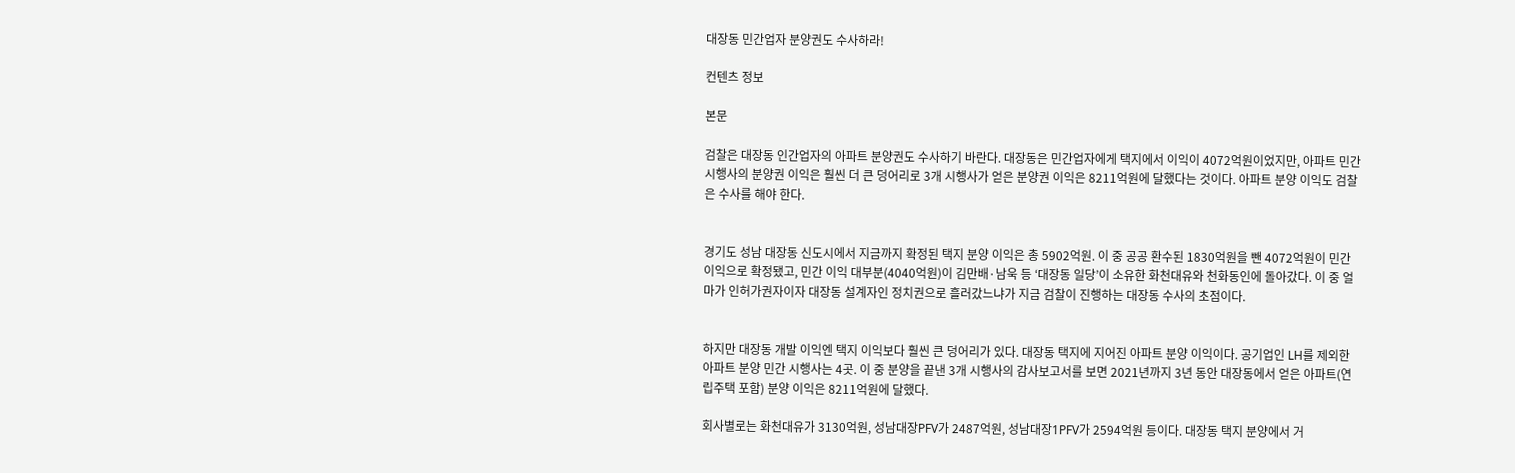대장동 민간업자 분양권도 수사하라!

컨텐츠 정보

본문

검찰은 대장동 인간업자의 아파트 분양권도 수사하기 바란다. 대장동은 민간업자에게 택지에서 이익이 4072억원이었지만, 아파트 민간 시행사의 분양권 이익은 훨씬 더 큰 덩어리로 3개 시행사가 얻은 분양권 이익은 8211억원에 달했다는 것이다. 아파트 분양 이익도 검찰은 수사를 해야 한다.


경기도 성남 대장동 신도시에서 지금까지 확정된 택지 분양 이익은 총 5902억원. 이 중 공공 환수된 1830억원을 뺀 4072억원이 민간 이익으로 확정됐고, 민간 이익 대부분(4040억원)이 김만배·남욱 등 ‘대장동 일당’이 소유한 화천대유와 천화동인에 돌아갔다. 이 중 얼마가 인허가권자이자 대장동 설계자인 정치권으로 흘러갔느냐가 지금 검찰이 진행하는 대장동 수사의 초점이다.


하지만 대장동 개발 이익엔 택지 이익보다 훨씬 큰 덩어리가 있다. 대장동 택지에 지어진 아파트 분양 이익이다. 공기업인 LH를 제외한 아파트 분양 민간 시행사는 4곳. 이 중 분양을 끝낸 3개 시행사의 감사보고서를 보면 2021년까지 3년 동안 대장동에서 얻은 아파트(연립주택 포함) 분양 이익은 8211억원에 달했다.

회사별로는 화천대유가 3130억원, 성남대장PFV가 2487억원, 성남대장1PFV가 2594억원 등이다. 대장동 택지 분양에서 거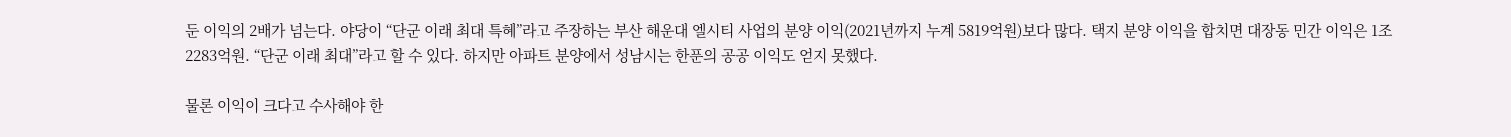둔 이익의 2배가 넘는다. 야당이 “단군 이래 최대 특혜”라고 주장하는 부산 해운대 엘시티 사업의 분양 이익(2021년까지 누계 5819억원)보다 많다. 택지 분양 이익을 합치면 대장동 민간 이익은 1조2283억원. “단군 이래 최대”라고 할 수 있다. 하지만 아파트 분양에서 성남시는 한푼의 공공 이익도 얻지 못했다.

물론 이익이 크다고 수사해야 한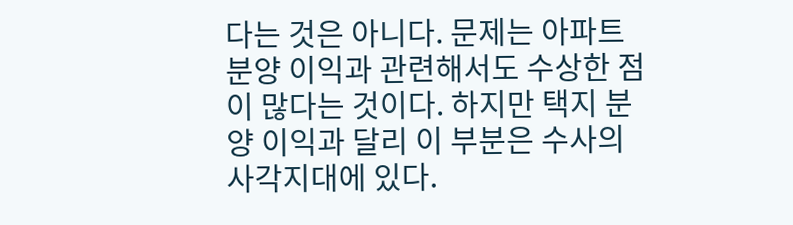다는 것은 아니다. 문제는 아파트 분양 이익과 관련해서도 수상한 점이 많다는 것이다. 하지만 택지 분양 이익과 달리 이 부분은 수사의 사각지대에 있다.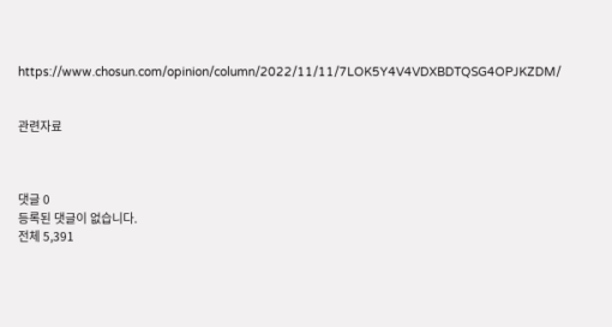https://www.chosun.com/opinion/column/2022/11/11/7LOK5Y4V4VDXBDTQSG4OPJKZDM/


관련자료



댓글 0
등록된 댓글이 없습니다.
전체 5,391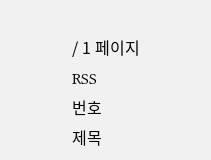/ 1 페이지
RSS
번호
제목